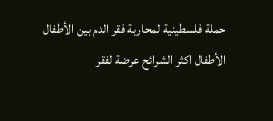حملة فلسطينية لمحاربة فقر الدم بين الأطفال
الأطفال اكثر الشرائح عرضة لفقر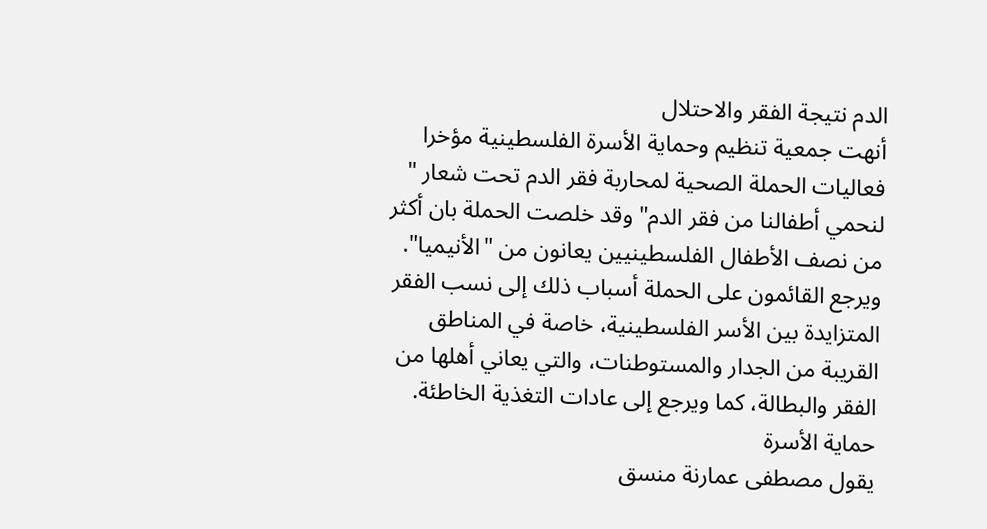الدم نتيجة الفقر والاحتلال
أنهت جمعية تنظيم وحماية الأسرة الفلسطينية مؤخرا فعاليات الحملة الصحية لمحاربة فقر الدم تحت شعار " لنحمي أطفالنا من فقر الدم" وقد خلصت الحملة بان أكثر من نصف الأطفال الفلسطينيين يعانون من "الأنيميا".
ويرجع القائمون على الحملة أسباب ذلك إلى نسب الفقر المتزايدة بين الأسر الفلسطينية، خاصة في المناطق القريبة من الجدار والمستوطنات، والتي يعاني أهلها من الفقر والبطالة، كما ويرجع إلى عادات التغذية الخاطئة.
حماية الأسرة
يقول مصطفى عمارنة منسق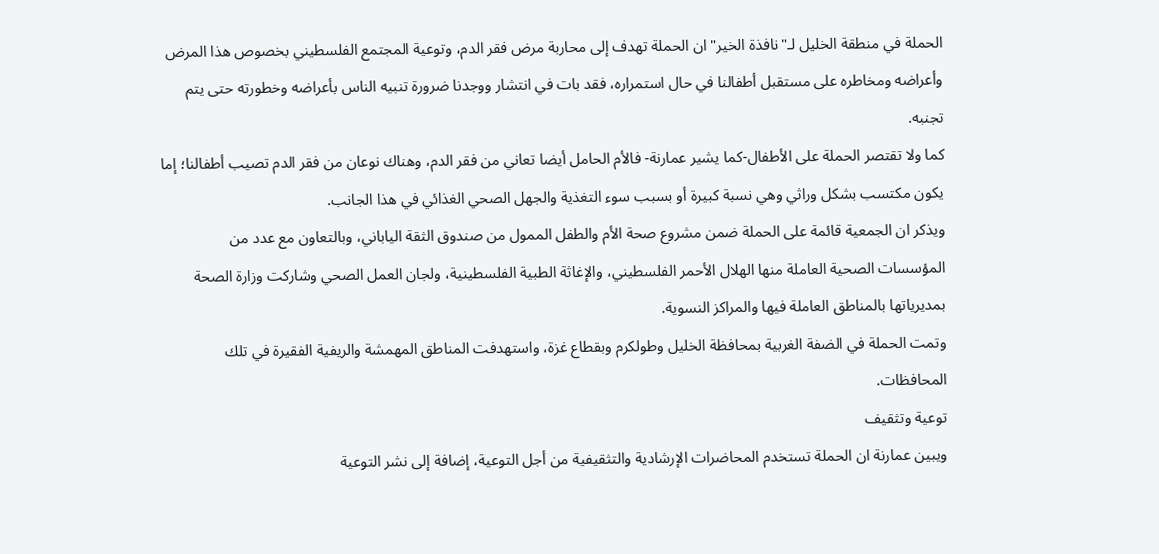الحملة في منطقة الخليل لـ"نافذة الخير" ان الحملة تهدف إلى محاربة مرض فقر الدم، وتوعية المجتمع الفلسطيني بخصوص هذا المرض وأعراضه ومخاطره على مستقبل أطفالنا في حال استمراره، فقد بات في انتشار ووجدنا ضرورة تنبيه الناس بأعراضه وخطورته حتى يتم تجنبه.
كما ولا تقتصر الحملة على الأطفال-كما يشير عمارنة- فالأم الحامل أيضا تعاني من فقر الدم، وهناك نوعان من فقر الدم تصيب أطفالنا؛ إما يكون مكتسب بشكل وراثي وهي نسبة كبيرة أو بسبب سوء التغذية والجهل الصحي الغذائي في هذا الجانب.
ويذكر ان الجمعية قائمة على الحملة ضمن مشروع صحة الأم والطفل الممول من صندوق الثقة الياباني، وبالتعاون مع عدد من المؤسسات الصحية العاملة منها الهلال الأحمر الفلسطيني، والإغاثة الطبية الفلسطينية، ولجان العمل الصحي وشاركت وزارة الصحة بمديرياتها بالمناطق العاملة فيها والمراكز النسوية.
وتمت الحملة في الضفة الغربية بمحافظة الخليل وطولكرم وبقطاع غزة، واستهدفت المناطق المهمشة والريفية الفقيرة في تلك المحافظات.
توعية وتثقيف
ويبين عمارنة ان الحملة تستخدم المحاضرات الإرشادية والتثقيفية من أجل التوعية، إضافة إلى نشر التوعية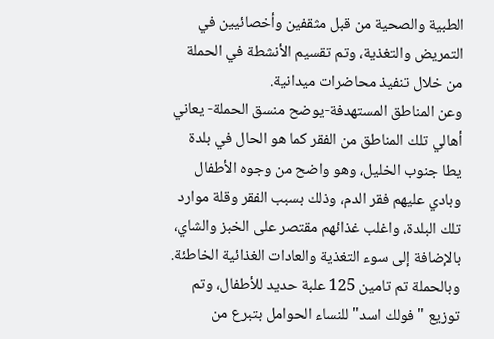الطبية والصحية من قبل مثقفين وأخصائيين في التمريض والتغذية، وتم تقسيم الأنشطة في الحملة من خلال تنفيذ محاضرات ميدانية.
وعن المناطق المستهدفة-يوضح منسق الحملة- يعاني أهالي تلك المناطق من الفقر كما هو الحال في بلدة يطا جنوب الخليل، وهو واضح من وجوه الأطفال وبادي عليهم فقر الدم، وذلك بسبب الفقر وقلة موارد تلك البلدة، واغلب غذائهم مقتصر على الخبز والشاي، بالإضافة إلى سوء التغذية والعادات الغذائية الخاطئة.
وبالحملة تم تامين 125 علبة حديد للأطفال، وتم توزيع "فولك اسد" للنساء الحوامل بتبرع من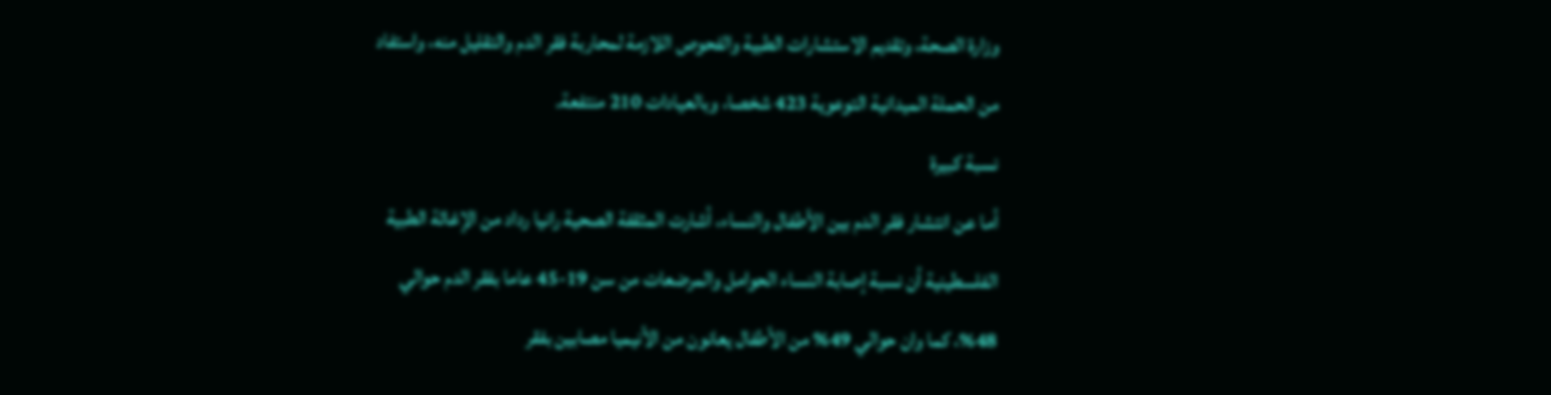وزارة الصحة، وتقديم الاستشارات الطبية والفحوص اللازمة لمحاربة فقر الدم والتقليل منه، واستفاد من الحملة الميدانية التوعوية 423 شخصا، وبالعيادات 210 منتفعة.
نسبة كبيرة
أما عن انتشار فقر الدم بين الأطفال والنساء، أشارت المثقفة الصحية رانيا رداد من الإغاثة الطبية الفلسطينية أن نسبة إصابة النساء الحوامل والمرضعات من سن 19-45 عاما بفقر الدم حوالي 48%، كما وان حوالي 49% من الأطفال يعانون من الأنيميا مصابين بفقر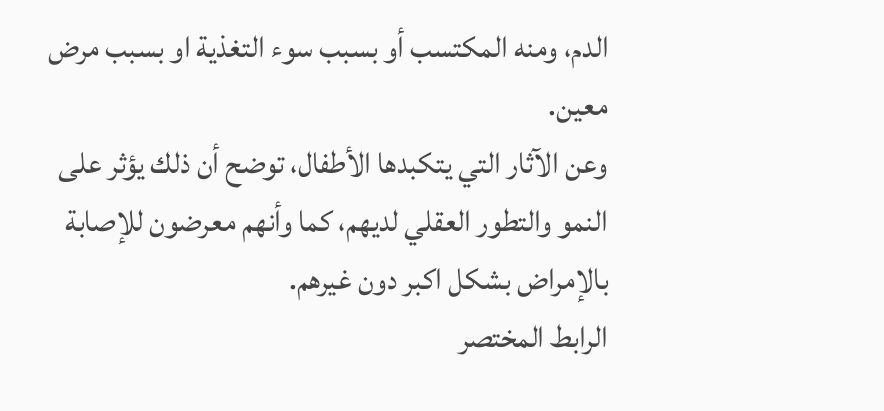الدم، ومنه المكتسب أو بسبب سوء التغذية او بسبب مرض معين.
وعن الآثار التي يتكبدها الأطفال، توضح أن ذلك يؤثر على النمو والتطور العقلي لديهم، كما وأنهم معرضون للإصابة بالإمراض بشكل اكبر دون غيرهم.
الرابط المختصر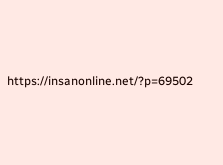https://insanonline.net/?p=69502